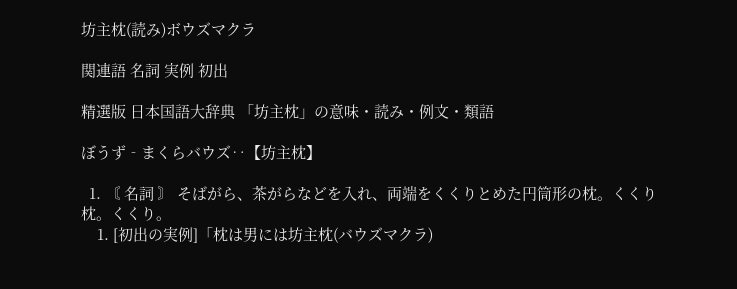坊主枕(読み)ボウズマクラ

関連語 名詞 実例 初出

精選版 日本国語大辞典 「坊主枕」の意味・読み・例文・類語

ぼうず‐まくらバウズ‥【坊主枕】

  1. 〘 名詞 〙 そばがら、茶がらなどを入れ、両端をくくりとめた円筒形の枕。くくり枕。くくり。
    1. [初出の実例]「枕は男には坊主枕(バウズマクラ)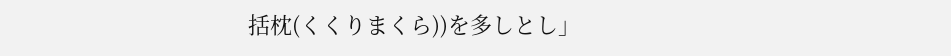括枕(くくりまくら))を多しとし」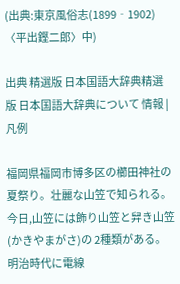(出典:東京風俗志(1899‐1902)〈平出鏗二郎〉中)

出典 精選版 日本国語大辞典精選版 日本国語大辞典について 情報 | 凡例

福岡県福岡市博多区の櫛田神社の夏祭り。壮麗な山笠で知られる。今日,山笠には飾り山笠と舁き山笠(かきやまがさ)の 2種類がある。明治時代に電線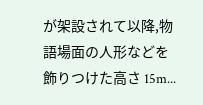が架設されて以降,物語場面の人形などを飾りつけた高さ 15m...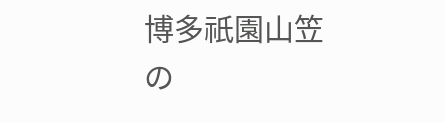博多祇園山笠の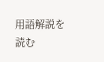用語解説を読む